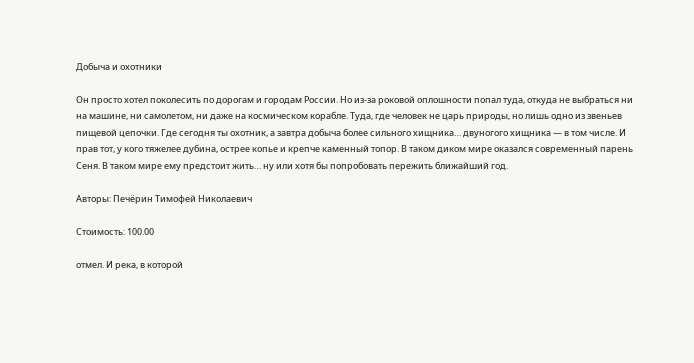Добыча и охотники

Он просто хотел поколесить по дорогам и городам России. Но из-за роковой оплошности попал туда, откуда не выбраться ни на машине, ни самолетом, ни даже на космическом корабле. Туда, где человек не царь природы, но лишь одно из звеньев пищевой цепочки. Где сегодня ты охотник, а завтра добыча более сильного хищника… двуногого хищника — в том числе. И прав тот, у кого тяжелее дубина, острее копье и крепче каменный топор. В таком диком мире оказался современный парень Сеня. В таком мире ему предстоит жить… ну или хотя бы попробовать пережить ближайший год.

Авторы: Печёрин Тимофей Николаевич

Стоимость: 100.00

отмел. И река, в которой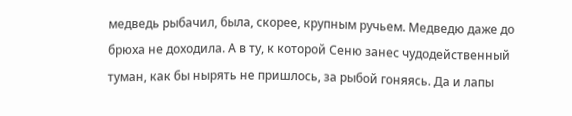медведь рыбачил, была, скорее, крупным ручьем. Медведю даже до брюха не доходила. А в ту, к которой Сеню занес чудодейственный туман, как бы нырять не пришлось, за рыбой гоняясь. Да и лапы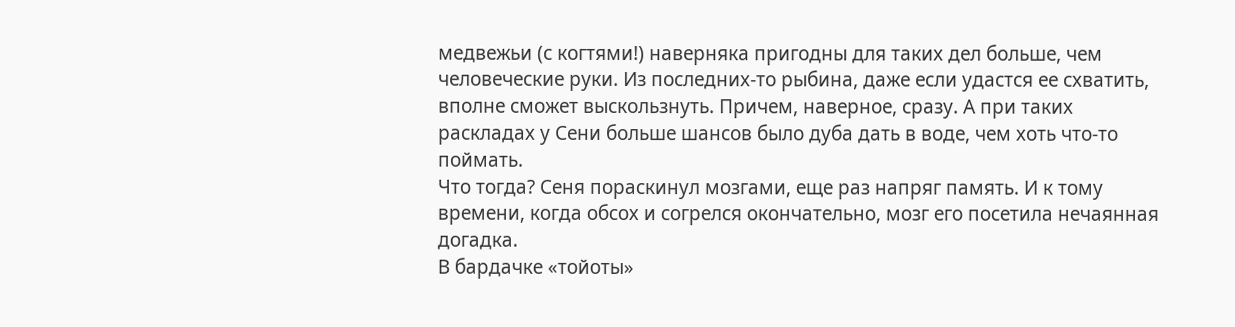медвежьи (с когтями!) наверняка пригодны для таких дел больше, чем человеческие руки. Из последних-то рыбина, даже если удастся ее схватить, вполне сможет выскользнуть. Причем, наверное, сразу. А при таких раскладах у Сени больше шансов было дуба дать в воде, чем хоть что-то поймать.
Что тогда? Сеня пораскинул мозгами, еще раз напряг память. И к тому времени, когда обсох и согрелся окончательно, мозг его посетила нечаянная догадка.
В бардачке «тойоты»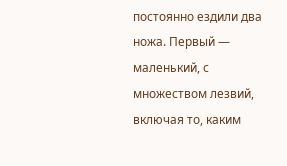постоянно ездили два ножа. Первый — маленький, с множеством лезвий, включая то, каким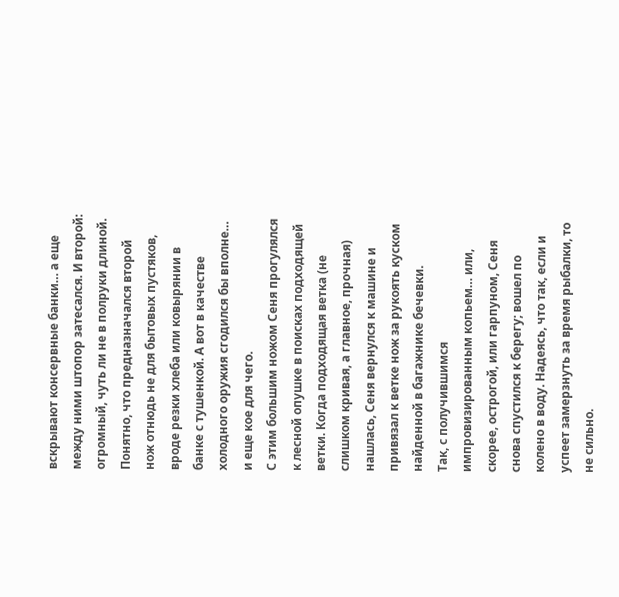вскрывают консервные банки… а еще между ними штопор затесался. И второй: огромный, чуть ли не в полруки длиной.
Понятно, что предназначался второй нож отнюдь не для бытовых пустяков, вроде резки хлеба или ковырянии в банке с тушенкой. А вот в качестве холодного оружия сгодился бы вполне… и еще кое для чего.
С этим большим ножом Сеня прогулялся к лесной опушке в поисках подходящей ветки. Когда подходящая ветка (не слишком кривая, а главное, прочная) нашлась, Сеня вернулся к машине и привязал к ветке нож за рукоять куском найденной в багажнике бечевки.
Так, с получившимся импровизированным копьем… или, скорее, острогой, или гарпуном, Сеня снова спустился к берегу; вошел по колено в воду. Надеясь, что так, если и успеет замерзнуть за время рыбалки, то не сильно.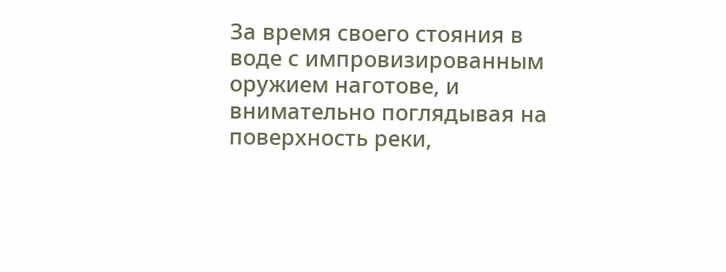За время своего стояния в воде с импровизированным оружием наготове, и внимательно поглядывая на поверхность реки,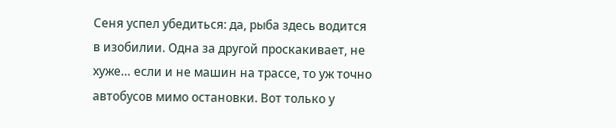Сеня успел убедиться: да, рыба здесь водится в изобилии. Одна за другой проскакивает, не хуже… если и не машин на трассе, то уж точно автобусов мимо остановки. Вот только у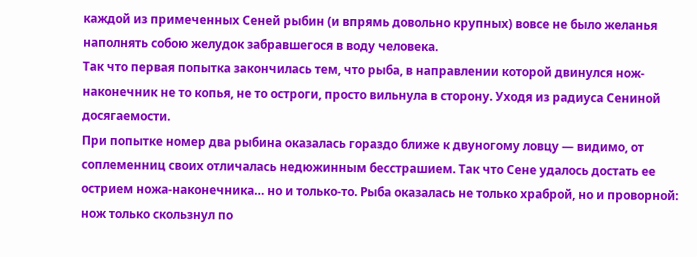каждой из примеченных Сеней рыбин (и впрямь довольно крупных) вовсе не было желанья наполнять собою желудок забравшегося в воду человека.
Так что первая попытка закончилась тем, что рыба, в направлении которой двинулся нож-наконечник не то копья, не то остроги, просто вильнула в сторону. Уходя из радиуса Сениной досягаемости.
При попытке номер два рыбина оказалась гораздо ближе к двуногому ловцу — видимо, от соплеменниц своих отличалась недюжинным бесстрашием. Так что Сене удалось достать ее острием ножа-наконечника… но и только-то. Рыба оказалась не только храброй, но и проворной: нож только скользнул по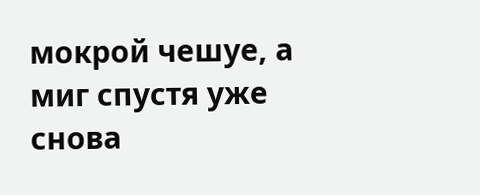мокрой чешуе, а миг спустя уже снова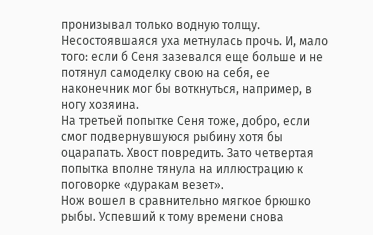пронизывал только водную толщу. Несостоявшаяся уха метнулась прочь. И, мало того: если б Сеня зазевался еще больше и не потянул самоделку свою на себя, ее наконечник мог бы воткнуться, например, в ногу хозяина.
На третьей попытке Сеня тоже, добро, если смог подвернувшуюся рыбину хотя бы оцарапать. Хвост повредить. Зато четвертая попытка вполне тянула на иллюстрацию к поговорке «дуракам везет».
Нож вошел в сравнительно мягкое брюшко рыбы. Успевший к тому времени снова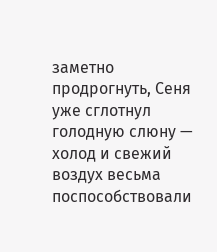заметно продрогнуть, Сеня уже сглотнул голодную слюну — холод и свежий воздух весьма поспособствовали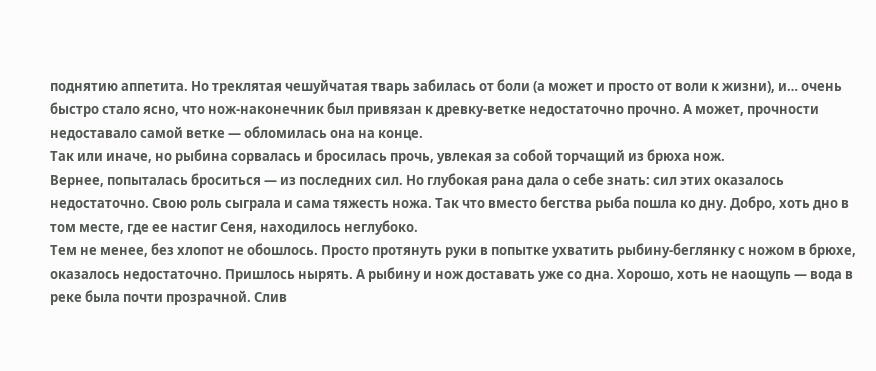поднятию аппетита. Но треклятая чешуйчатая тварь забилась от боли (а может и просто от воли к жизни), и… очень быстро стало ясно, что нож-наконечник был привязан к древку-ветке недостаточно прочно. А может, прочности недоставало самой ветке — обломилась она на конце.
Так или иначе, но рыбина сорвалась и бросилась прочь, увлекая за собой торчащий из брюха нож.
Вернее, попыталась броситься — из последних сил. Но глубокая рана дала о себе знать: сил этих оказалось недостаточно. Свою роль сыграла и сама тяжесть ножа. Так что вместо бегства рыба пошла ко дну. Добро, хоть дно в том месте, где ее настиг Сеня, находилось неглубоко.
Тем не менее, без хлопот не обошлось. Просто протянуть руки в попытке ухватить рыбину-беглянку с ножом в брюхе, оказалось недостаточно. Пришлось нырять. А рыбину и нож доставать уже со дна. Хорошо, хоть не наощупь — вода в реке была почти прозрачной. Слив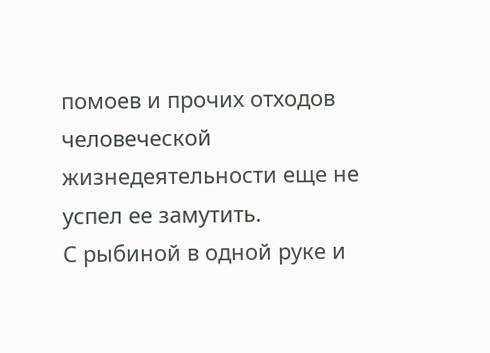помоев и прочих отходов человеческой жизнедеятельности еще не успел ее замутить.
С рыбиной в одной руке и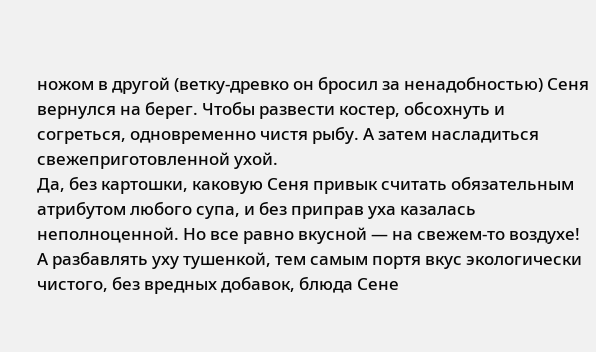ножом в другой (ветку-древко он бросил за ненадобностью) Сеня вернулся на берег. Чтобы развести костер, обсохнуть и согреться, одновременно чистя рыбу. А затем насладиться свежеприготовленной ухой.
Да, без картошки, каковую Сеня привык считать обязательным атрибутом любого супа, и без приправ уха казалась неполноценной. Но все равно вкусной — на свежем-то воздухе! А разбавлять уху тушенкой, тем самым портя вкус экологически чистого, без вредных добавок, блюда Сене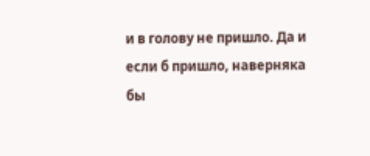и в голову не пришло. Да и если б пришло, наверняка бы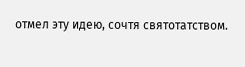отмел эту идею, сочтя святотатством.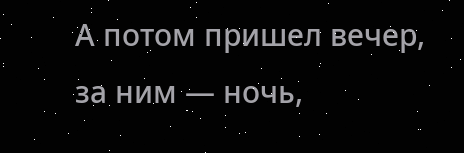А потом пришел вечер, за ним — ночь,